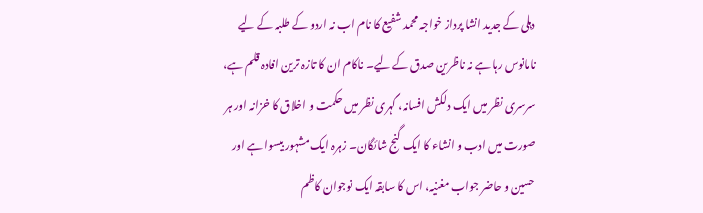دہلی کے جدید انشا پرداز خواجہ محمد شفیع کا نام اب نہ اردو کے طلبہ کے لیے نامانوس رہا ہے نہ ناظرین صدق کے لیے۔ ناکام ان کا تازہ ترین افادہ قلم ہے، سرسری نظر میں ایک دلکش افسانہ، گہری نظر میں حکمت و اخلاق کا خزانہ اور ہر صورت میں ادب و انشاء کا ایک گنج شائگان۔ زہرہ ایک مشہور بیسوا ہے اور حسین و حاضر جواب مغنیہ، اس کا سابقہ ایک نوجوان کاظم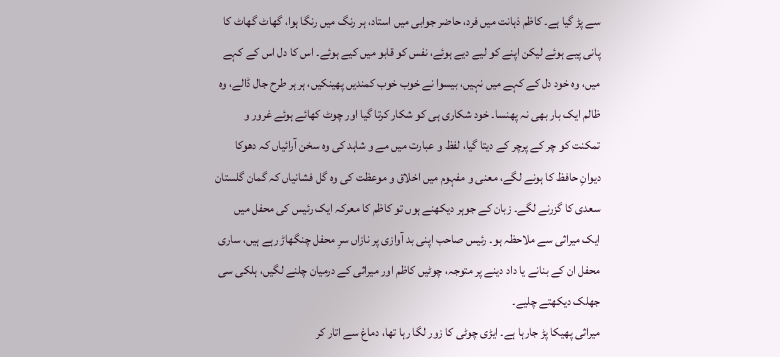سے پڑ گیا ہے۔ کاظم ذہانت میں فرد، حاضر جوابی میں استاد، ہر رنگ میں رنگا ہوا، گھاٹ گھاٹ کا پانی پیے ہوئے لیکن اپنے کو لیے دیے ہوئے، نفس کو قابو میں کیے ہوئے۔ اس کا دل اس کے کہے میں، وہ خود دل کے کہے میں نہیں، بیسوا نے خوب خوب کمندیں پھینکیں، ہر ہر طرح جال ڈالے، وہ ظالم ایک بار بھی نہ پھنسا۔ خود شکاری ہی کو شکار کرتا گیا اور چوٹ کھائے ہوئے غرور و تمکنت کو چر کے پرچر کے دیتا گیا، لفظ و عبارت میں مے و شاہد کی وہ سخن آرائیاں کہ دھوکا دیوانِ حافظ کا ہونے لگے، معنی و مفہوم میں اخلاق و موعظت کی وہ گل فشانیاں کہ گمان گلستان سعدی کا گزرنے لگے۔ زبان کے جوہر دیکھنے ہوں تو کاظم کا معرکہ ایک رئیس کی محفل میں ایک میراثی سے ملاحظہ ہو۔ رئیس صاحب اپنی بد آوازی پر نازاں سرِ محفل چنگھاڑ رہے ہیں، ساری محفل ان کے بنانے یا داد دینے پر متوجہ، چوٹیں کاظم اور میراثی کے درمیان چلنے لگیں، ہلکی سی جھلک دیکھتے چلیے۔
میراثی پھیکا پڑ جارہا ہے۔ ایڑی چوٹی کا زور لگا رہا تھا، دماغ سے اتار کر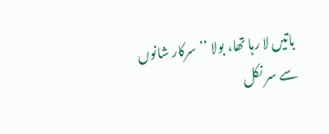باتیں لا رہا تھا، بولا ’’سرکار شانوں سے سر نکل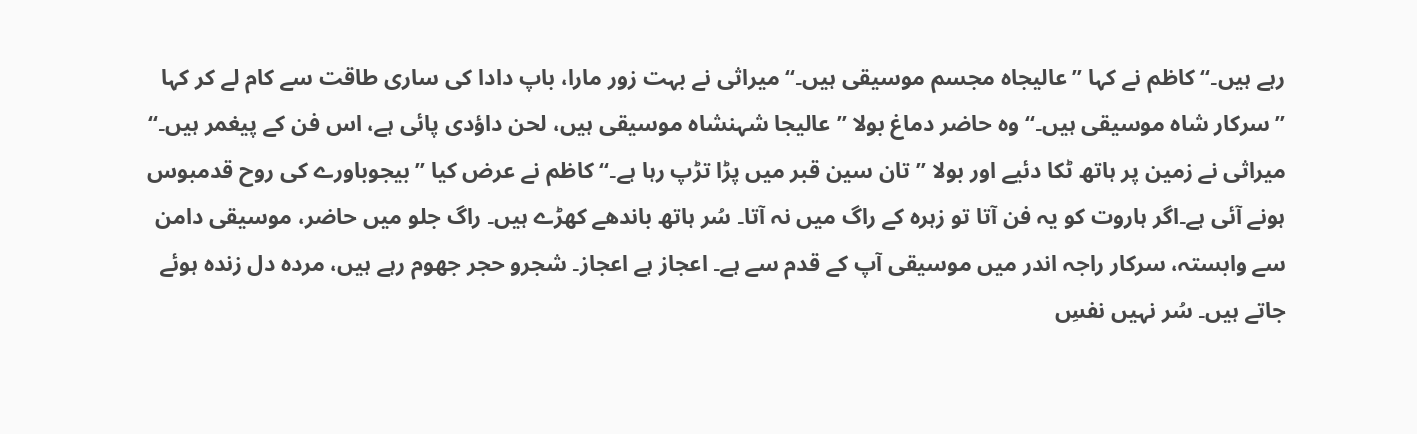رہے ہیں۔‘‘ کاظم نے کہا ’’عالیجاہ مجسم موسیقی ہیں۔‘‘ میراثی نے بہت زور مارا، باپ دادا کی ساری طاقت سے کام لے کر کہا ’’سرکار شاہ موسیقی ہیں۔‘‘ وہ حاضر دماغ بولا ’’عالیجا شہنشاہ موسیقی ہیں، لحن داؤدی پائی ہے، اس فن کے پیغمر ہیں۔‘‘ میراثی نے زمین پر ہاتھ ٹکا دئیے اور بولا ’’تان سین قبر میں پڑا تڑپ رہا ہے۔‘‘ کاظم نے عرض کیا ’’بیجوباورے کی روح قدمبوس ہونے آئی ہے۔اگر ہاروت کو یہ فن آتا تو زہرہ کے راگ میں نہ آتا۔ سُر ہاتھ باندھے کھڑے ہیں۔ راگ جلو میں حاضر، موسیقی دامن سے وابستہ، سرکار راجہ اندر میں موسیقی آپ کے قدم سے ہے۔ اعجاز ہے اعجاز۔ شجرو حجر جھوم رہے ہیں، مردہ دل زندہ ہوئے جاتے ہیں۔ سُر نہیں نفسِ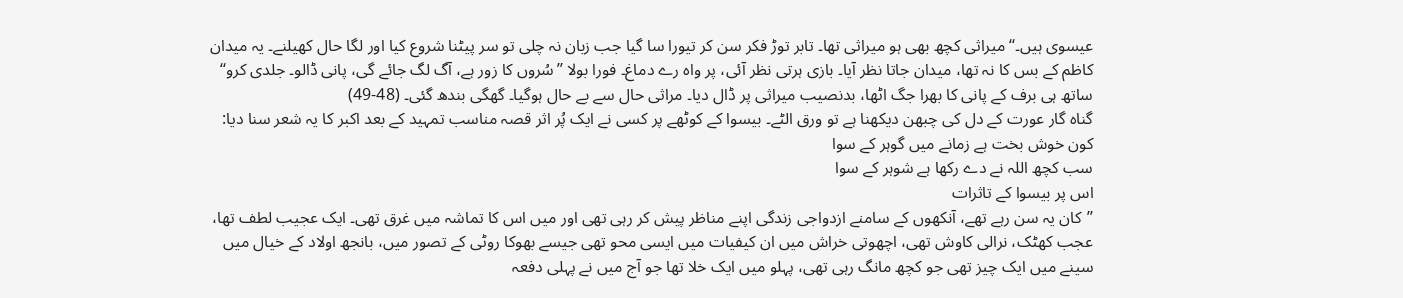عیسوی ہیں۔‘‘ میراثی کچھ بھی ہو میراثی تھا۔ تابر توڑ فکر سن کر تیورا سا گیا جب زبان نہ چلی تو سر پیٹنا شروع کیا اور لگا حال کھیلنے۔ یہ میدان کاظم کے بس کا نہ تھا، میدان جاتا نظر آیا۔ بازی ہرتی نظر آئی، پر واہ رے دماغ۔ فورا بولا ’’سُروں کا زور ہے، آگ لگ جائے گی، پانی ڈالو۔ جلدی کرو‘‘ ساتھ ہی برف کے پانی کا بھرا جگ اٹھا، بدنصیب میراثی پر ڈال دیا۔ مراثی حال سے بے حال ہوگیا۔ گھگی بندھ گئی۔ (48-49)
گناہ گار عورت کے دل کی چبھن دیکھنا ہے تو ورق الٹے۔ بیسوا کے کوٹھے پر کسی نے ایک پُر اثر قصہ مناسب تمہید کے بعد اکبر کا یہ شعر سنا دیا:
کون خوش بخت ہے زمانے میں گوہر کے سوا
سب کچھ اللہ نے دے رکھا ہے شوہر کے سوا
اس پر بیسوا کے تاثرات
’’کان یہ سن رہے تھے، آنکھوں کے سامنے ازدواجی زندگی اپنے مناظر پیش کر رہی تھی اور میں اس کا تماشہ میں غرق تھی۔ ایک عجیب لطف تھا، عجب کھٹک، نرالی کاوش تھی، اچھوتی خراش میں ان کیفیات میں ایسی محو تھی جیسے بھوکا روٹی کے تصور میں، بانجھ اولاد کے خیال میں سینے میں ایک چیز تھی جو کچھ مانگ رہی تھی، پہلو میں ایک خلا تھا جو آج میں نے پہلی دفعہ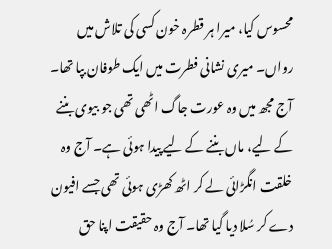محسوس کیا، میرا ہر قطرہ خون کسی کی تلاش میں رواں۔ میری نشانی فطرت میں ایک طوفان بپا تھا۔ آج مجھ میں وہ عورت جاگ اٹھی تھی جو بیوی بننے کے لیے، ماں بننے کے لیے پیدا ہوئی ہے۔ آج وہ خلقت انگڑائی لے کر اٹھ کھڑی ہوئی تھی جسے افیون دے کر سُلا دیا گیا تھا۔ آج وہ حقیقت اپنا حق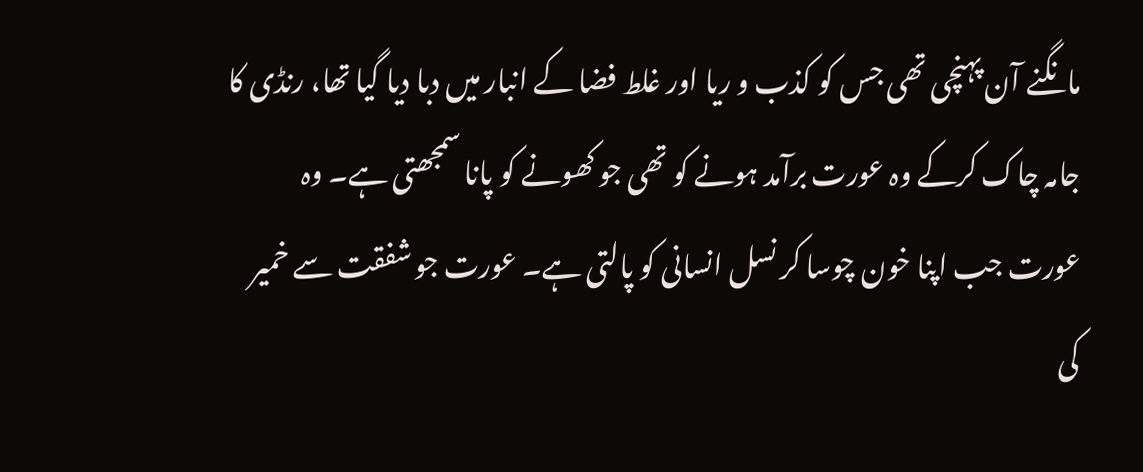مانگنے آن پہنچی تھی جس کو کذب و ریا اور غلط فضا کے انبار میں دبا دیا گیا تھا، رنڈی کا جامہ چاک کرکے وہ عورت برآمد ہونے کو تھی جو کھونے کو پانا سمجھتی ہے۔ وہ عورت جب اپنا خون چوسا کر نسل انسانی کو پالتی ہے۔ عورت جو شفقت سے خمیر کی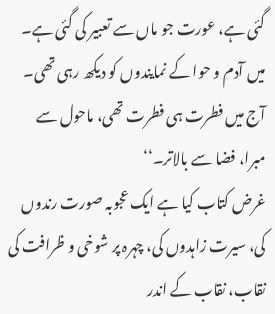گئی ہے، عورت جو ماں سے تعبیر کی گئی ہے۔ میں آدم و حوا کے نمایندوں کو دیکھ رہی تھی۔ آج میں فطرت ہی فطرت تھی، ماحول سے مبرا، فضا سے بالاتر۔‘‘
غرض کتاب کیا ہے ایک عجوبہ صورت رندوں کی، سیرت زاہدوں کی، چہرہ پر شوخی و ظرافت کی نقاب، نقاب کے اندر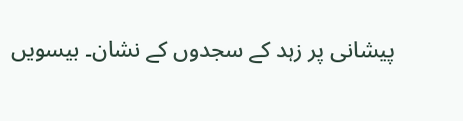پیشانی پر زہد کے سجدوں کے نشان۔ بیسویں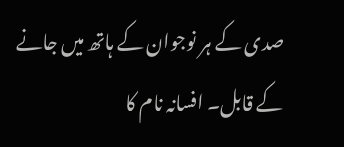صدی کے ہر نوجوان کے ہاتھ میں جانے کے قابل۔ افسانہ نام کا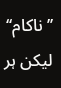’’ناکام‘‘ لیکن ہر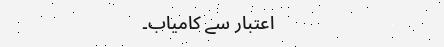اعتبار سے کامیاب۔